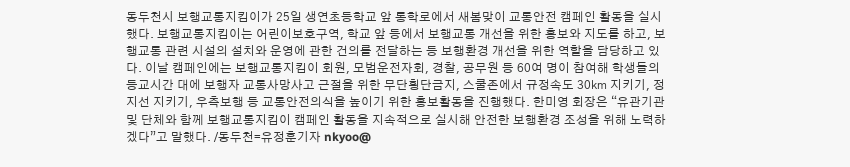동두천시 보행교통지킴이가 25일 생연초등학교 앞 통학로에서 새봄맞이 교통안전 캠페인 활동을 실시했다. 보행교통지킴이는 어린이보호구역, 학교 앞 등에서 보행교통 개선을 위한 홍보와 지도를 하고, 보행교통 관련 시설의 설치와 운영에 관한 건의를 전달하는 등 보행환경 개선을 위한 역할을 담당하고 있다. 이날 캠페인에는 보행교통지킴이 회원, 모범운전자회, 경찰, 공무원 등 60여 명이 참여해 학생들의 등교시간 대에 보행자 교통사망사고 근절을 위한 무단횡단금지, 스쿨존에서 규정속도 30㎞ 지키기, 정지선 지키기, 우측보행 등 교통안전의식을 높이기 위한 홍보활동을 진행했다. 한미영 회장은 “유관기관 및 단체와 함께 보행교통지킴이 캠페인 활동을 지속적으로 실시해 안전한 보행환경 조성을 위해 노력하겠다”고 말했다. /동두천=유정훈기자 nkyoo@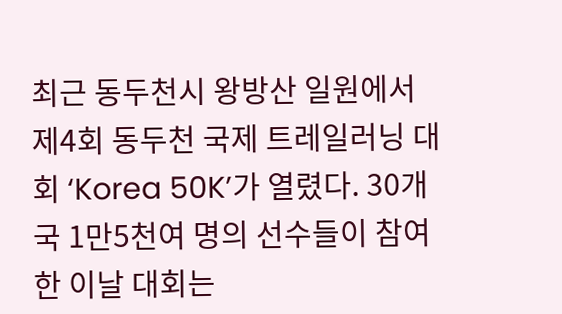최근 동두천시 왕방산 일원에서 제4회 동두천 국제 트레일러닝 대회 ‘Korea 50K’가 열렸다. 30개국 1만5천여 명의 선수들이 참여한 이날 대회는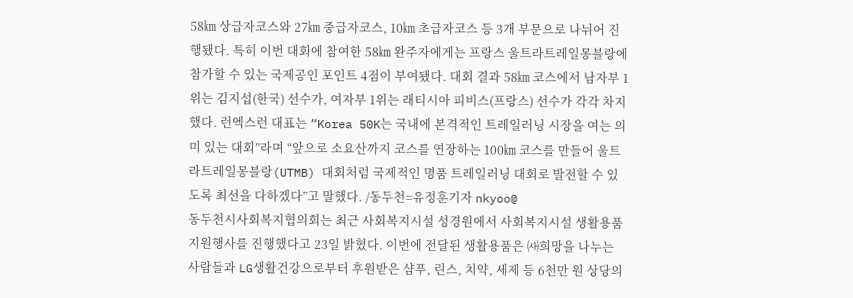58㎞ 상급자코스와 27㎞ 중급자코스, 10㎞ 초급자코스 등 3개 부문으로 나뉘어 진행됐다. 특히 이번 대회에 참여한 58㎞ 완주자에게는 프랑스 울트라트레일몽블랑에 참가할 수 있는 국제공인 포인트 4점이 부여됐다. 대회 결과 58㎞ 코스에서 남자부 1위는 김지섭(한국) 선수가, 여자부 1위는 래티시아 피비스(프랑스) 선수가 각각 차지했다. 런엑스런 대표는 “Korea 50K는 국내에 본격적인 트레일러닝 시장을 여는 의미 있는 대회”라며 “앞으로 소요산까지 코스를 연장하는 100㎞ 코스를 만들어 울트라트레일몽블랑(UTMB) 대회처럼 국제적인 명품 트레일러닝 대회로 발전할 수 있도록 최선을 다하겠다”고 말했다. /동두천=유정훈기자 nkyoo@
동두천시사회복지협의회는 최근 사회복지시설 성경원에서 사회복지시설 생활용품 지원행사를 진행했다고 23일 밝혔다. 이번에 전달된 생활용품은 ㈔희망을 나누는 사람들과 LG생활건강으로부터 후원받은 샴푸, 린스, 치약, 세제 등 6천만 원 상당의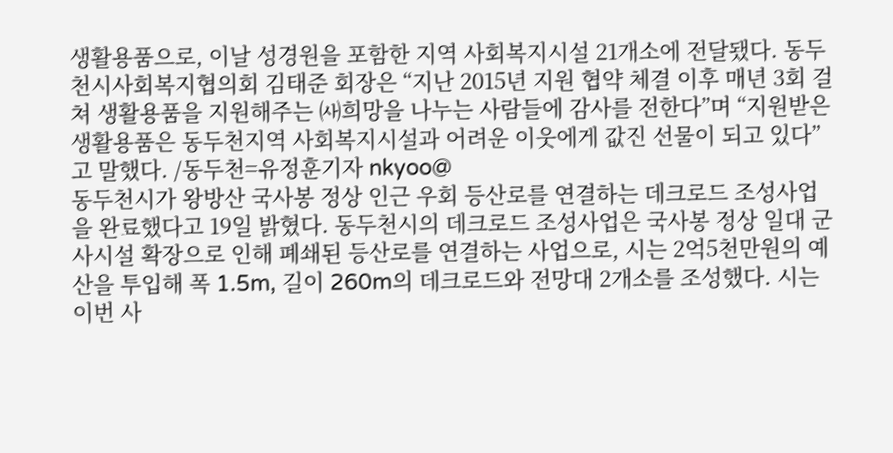생활용품으로, 이날 성경원을 포함한 지역 사회복지시설 21개소에 전달됐다. 동두천시사회복지협의회 김태준 회장은 “지난 2015년 지원 협약 체결 이후 매년 3회 걸쳐 생활용품을 지원해주는 ㈔희망을 나누는 사람들에 감사를 전한다”며 “지원받은 생활용품은 동두천지역 사회복지시설과 어려운 이웃에게 값진 선물이 되고 있다”고 말했다. /동두천=유정훈기자 nkyoo@
동두천시가 왕방산 국사봉 정상 인근 우회 등산로를 연결하는 데크로드 조성사업을 완료했다고 19일 밝혔다. 동두천시의 데크로드 조성사업은 국사봉 정상 일대 군사시설 확장으로 인해 폐쇄된 등산로를 연결하는 사업으로, 시는 2억5천만원의 예산을 투입해 폭 1.5m, 길이 260m의 데크로드와 전망대 2개소를 조성했다. 시는 이번 사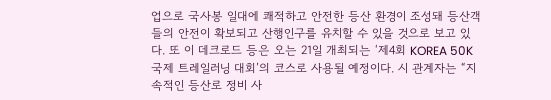업으로 국사봉 일대에 쾌적하고 안전한 등산 환경이 조성돼 등산객들의 안전이 확보되고 산행인구를 유치할 수 있을 것으로 보고 있다. 또 이 데크로드 등은 오는 21일 개최되는 ‘제4회 KOREA 50K 국제 트레일러닝 대회’의 코스로 사용될 예정이다. 시 관계자는 “지속적인 등산로 정비 사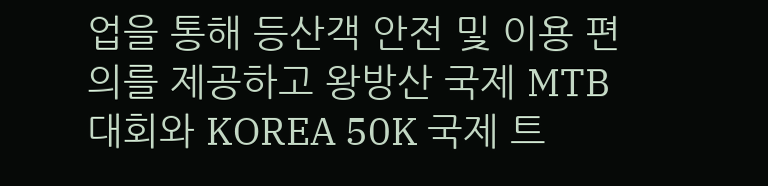업을 통해 등산객 안전 및 이용 편의를 제공하고 왕방산 국제 MTB 대회와 KOREA 50K 국제 트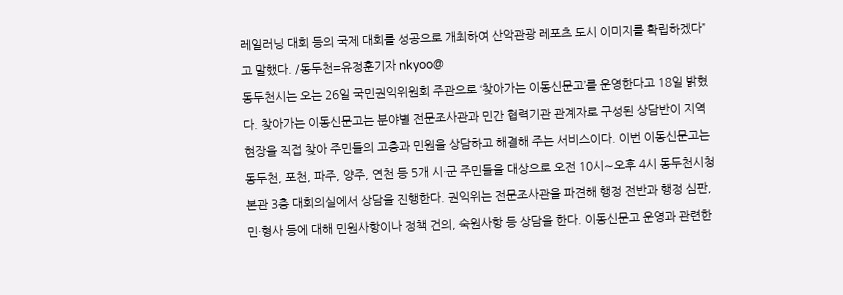레일러닝 대회 등의 국제 대회를 성공으로 개최하여 산악관광 레포츠 도시 이미지를 확립하겠다”고 말했다. /동두천=유정훈기자 nkyoo@
동두천시는 오는 26일 국민권익위원회 주관으로 ‘찾아가는 이동신문고’를 운영한다고 18일 밝혔다. 찾아가는 이동신문고는 분야별 전문조사관과 민간 협력기관 관계자로 구성된 상담반이 지역현장을 직접 찾아 주민들의 고충과 민원을 상담하고 해결해 주는 서비스이다. 이번 이동신문고는 동두천, 포천, 파주, 양주, 연천 등 5개 시·군 주민들을 대상으로 오전 10시∼오후 4시 동두천시청 본관 3층 대회의실에서 상담을 진행한다. 권익위는 전문조사관을 파견해 행정 전반과 행정 심판, 민·형사 등에 대해 민원사항이나 정책 건의, 숙원사항 등 상담을 한다. 이동신문고 운영과 관련한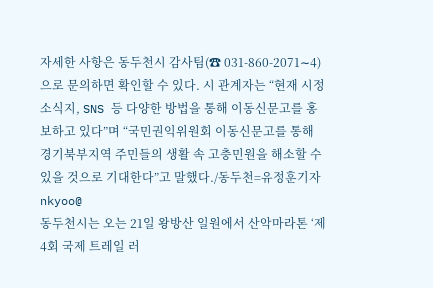자세한 사항은 동두천시 감사팀(☎ 031-860-2071∼4)으로 문의하면 확인할 수 있다. 시 관계자는 “현재 시정소식지, SNS 등 다양한 방법을 통해 이동신문고를 홍보하고 있다”며 “국민권익위원회 이동신문고를 통해 경기북부지역 주민들의 생활 속 고충민원을 해소할 수 있을 것으로 기대한다”고 말했다./동두천=유정훈기자 nkyoo@
동두천시는 오는 21일 왕방산 일원에서 산악마라톤 ‘제4회 국제 트레일 러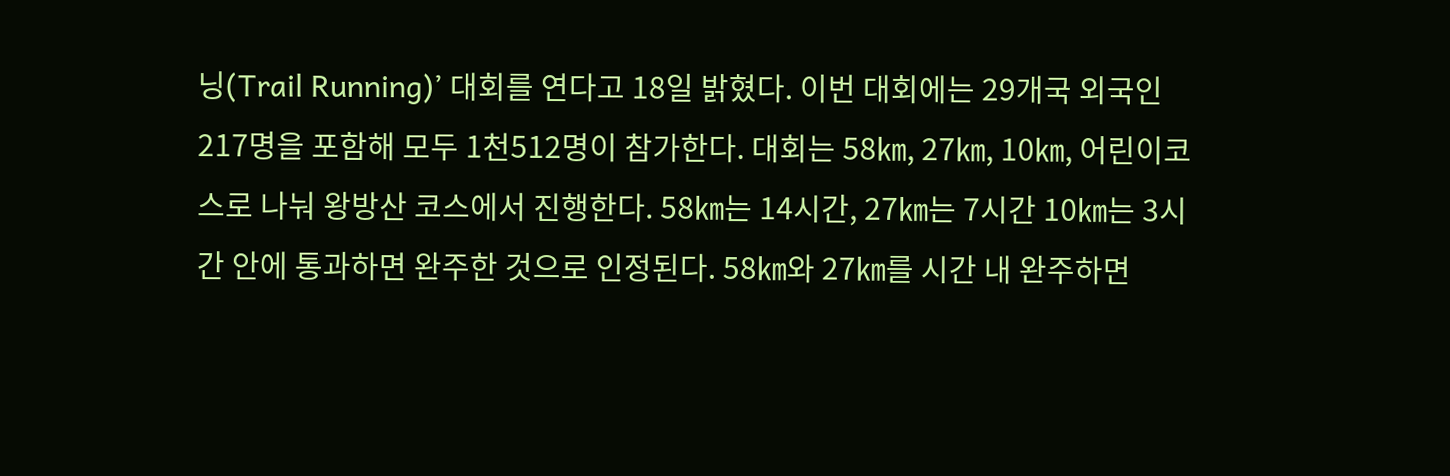닝(Trail Running)’ 대회를 연다고 18일 밝혔다. 이번 대회에는 29개국 외국인 217명을 포함해 모두 1천512명이 참가한다. 대회는 58㎞, 27㎞, 10㎞, 어린이코스로 나눠 왕방산 코스에서 진행한다. 58㎞는 14시간, 27㎞는 7시간 10㎞는 3시간 안에 통과하면 완주한 것으로 인정된다. 58㎞와 27㎞를 시간 내 완주하면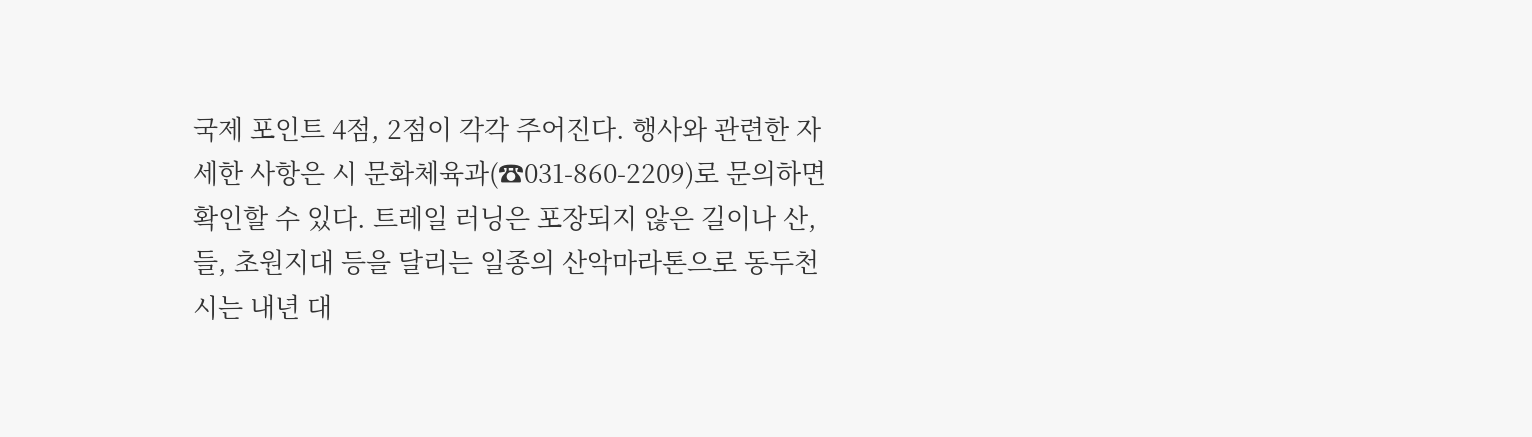국제 포인트 4점, 2점이 각각 주어진다. 행사와 관련한 자세한 사항은 시 문화체육과(☎031-860-2209)로 문의하면 확인할 수 있다. 트레일 러닝은 포장되지 않은 길이나 산, 들, 초원지대 등을 달리는 일종의 산악마라톤으로 동두천시는 내년 대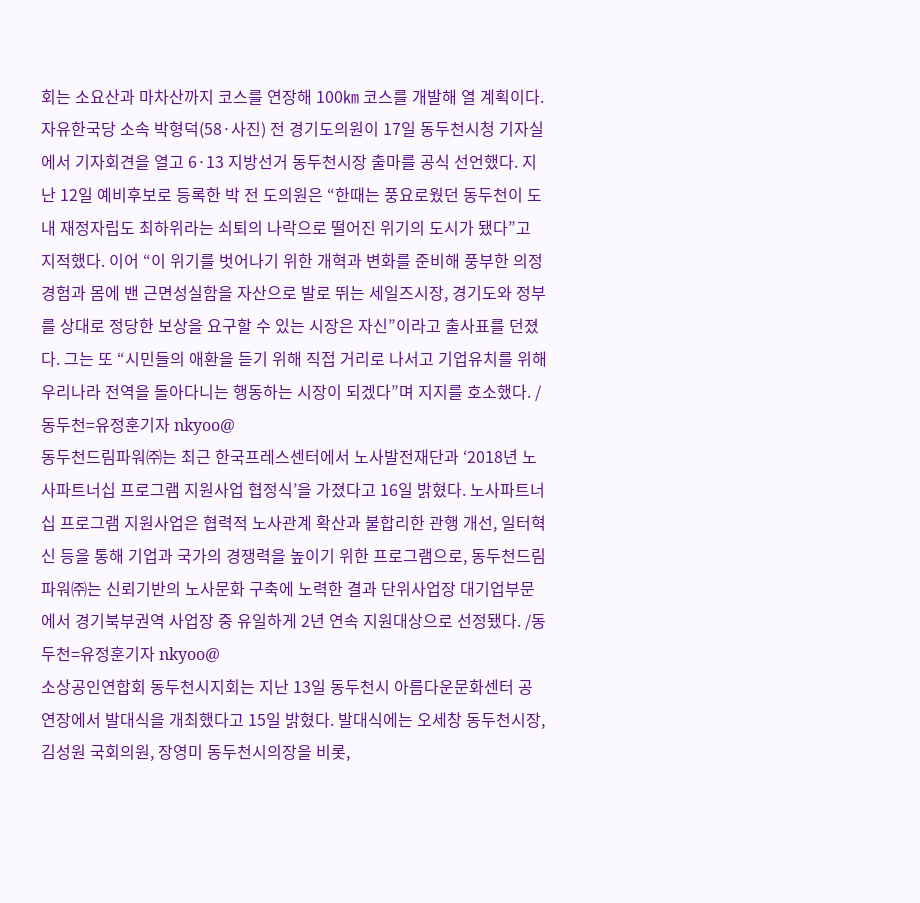회는 소요산과 마차산까지 코스를 연장해 100㎞ 코스를 개발해 열 계획이다.
자유한국당 소속 박형덕(58·사진) 전 경기도의원이 17일 동두천시청 기자실에서 기자회견을 열고 6·13 지방선거 동두천시장 출마를 공식 선언했다. 지난 12일 예비후보로 등록한 박 전 도의원은 “한때는 풍요로웠던 동두천이 도내 재정자립도 최하위라는 쇠퇴의 나락으로 떨어진 위기의 도시가 됐다”고 지적했다. 이어 “이 위기를 벗어나기 위한 개혁과 변화를 준비해 풍부한 의정경험과 몸에 밴 근면성실함을 자산으로 발로 뛰는 세일즈시장, 경기도와 정부를 상대로 정당한 보상을 요구할 수 있는 시장은 자신”이라고 출사표를 던졌다. 그는 또 “시민들의 애환을 듣기 위해 직접 거리로 나서고 기업유치를 위해 우리나라 전역을 돌아다니는 행동하는 시장이 되겠다”며 지지를 호소했다. /동두천=유정훈기자 nkyoo@
동두천드림파워㈜는 최근 한국프레스센터에서 노사발전재단과 ‘2018년 노사파트너십 프로그램 지원사업 협정식’을 가졌다고 16일 밝혔다. 노사파트너십 프로그램 지원사업은 협력적 노사관계 확산과 불합리한 관행 개선, 일터혁신 등을 통해 기업과 국가의 경쟁력을 높이기 위한 프로그램으로, 동두천드림파워㈜는 신뢰기반의 노사문화 구축에 노력한 결과 단위사업장 대기업부문에서 경기북부권역 사업장 중 유일하게 2년 연속 지원대상으로 선정됐다. /동두천=유정훈기자 nkyoo@
소상공인연합회 동두천시지회는 지난 13일 동두천시 아름다운문화센터 공연장에서 발대식을 개최했다고 15일 밝혔다. 발대식에는 오세창 동두천시장, 김성원 국회의원, 장영미 동두천시의장을 비롯,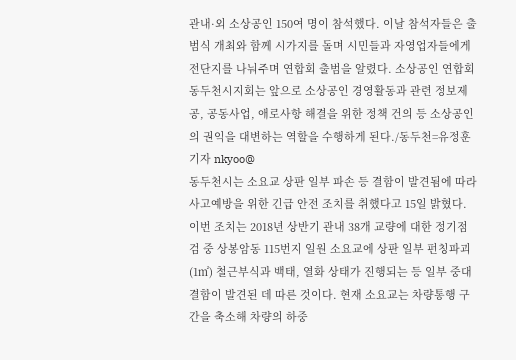관내·외 소상공인 150여 명이 참석했다. 이날 참석자들은 출범식 개최와 함께 시가지를 돌며 시민들과 자영업자들에게 전단지를 나눠주며 연합회 출범을 알렸다. 소상공인 연합회 동두천시지회는 앞으로 소상공인 경영활동과 관련 정보제공, 공동사업, 애로사항 해결을 위한 정책 건의 등 소상공인의 권익을 대변하는 역할을 수행하게 된다./동두천=유정훈기자 nkyoo@
동두천시는 소요교 상판 일부 파손 등 결함이 발견됨에 따라 사고예방을 위한 긴급 안전 조치를 취했다고 15일 밝혔다. 이번 조치는 2018년 상반기 관내 38개 교량에 대한 정기점검 중 상봉암동 115번지 일원 소요교에 상판 일부 펀칭파괴(1㎡) 철근부식과 백태, 열화 상태가 진행되는 등 일부 중대결함이 발견된 데 따른 것이다. 현재 소요교는 차량통행 구간을 축소해 차량의 하중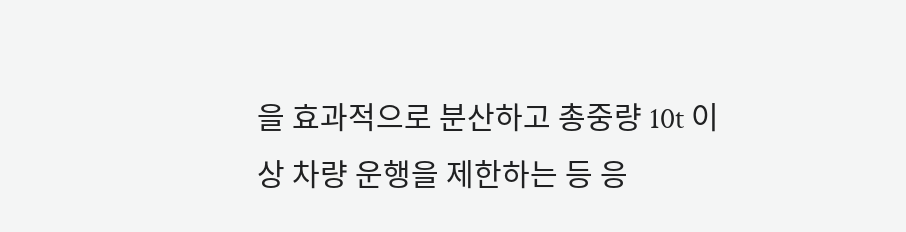을 효과적으로 분산하고 총중량 10t 이상 차량 운행을 제한하는 등 응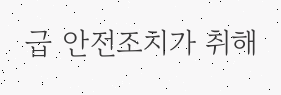급 안전조치가 취해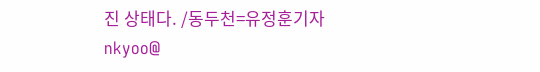진 상태다. /동두천=유정훈기자 nkyoo@